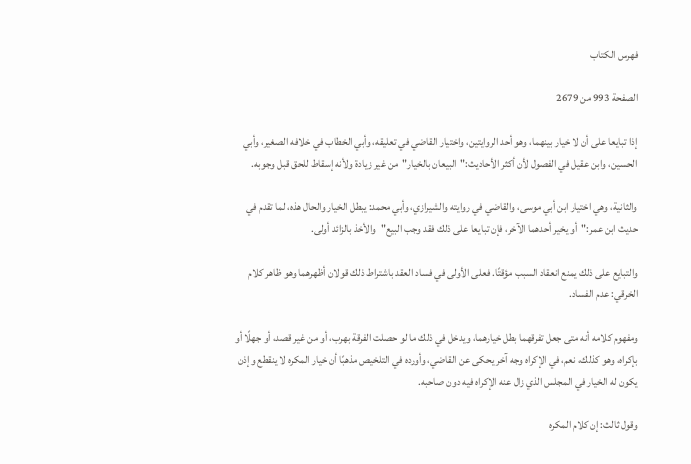فهرس الكتاب

الصفحة 993 من 2679

إذا تبايعا على أن لا خيار بينهما، وهو أحد الروايتين، واختيار القاضي في تعليقه، وأبي الخطاب في خلافه الصغير، وأبي الحسين، وابن عقيل في الفصول لأن أكثر الأحاديث:"البيعان بالخيار"من غير زيادة ولأنه إسقاط للحق قبل وجوبه.

والثانية، وهي اختيار ابن أبي موسى، والقاضي في روايته والشيرازي، وأبي محمد: يبطل الخيار والحال هذه، لما تقدم في حديث ابن عمر:"أو يخير أحدهما الآخر، فإن تبايعا على ذلك فقد وجب البيع"والأخذ بالزائد أولى.

والتبايع على ذلك يمنع انعقاد السبب مؤقتًا. فعلى الأولى في فساد العقد باشتراط ذلك قولان أظهرهما وهو ظاهر كلام الخرقي: عدم الفساد.

ومفهوم كلامه أنه متى جعل تفرقهما بطل خيارهما، ويدخل في ذلك ما لو حصلت الفرقة بهرب، أو من غير قصد، أو جهلًا أو بإكراه، وهو كذلك، نعم، في الإكراه وجه آخر يحكى عن القاضي، وأورده في التلخيص مذهبًا أن خيار المكره لا ينقطع وإذن يكون له الخيار في المجلس الذي زال عنه الإكراه فيه دون صاحبه.

وقول ثالث: إن كلام المكره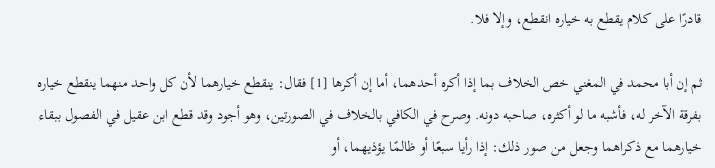قادرًا على كلام يقطع به خياره انقطع، وإلا فلا.

ثم إن أبا محمد في المغني خص الخلاف بما إذا أكره أحدهما، أما إن أكرها [1] فقال: ينقطع خيارهما لأن كل واحد منهما ينقطع خياره بفرقة الآخر له، فأشبه ما لو أكثره، صاحبه دونه. وصرح في الكافي بالخلاف في الصورتين، وهو أجود وقد قطع ابن عقيل في الفصول ببقاء خيارهما مع ذكراهما وجعل من صور ذلك: إذا رأيا سبعًا أو ظالمًا يؤذيهما، أو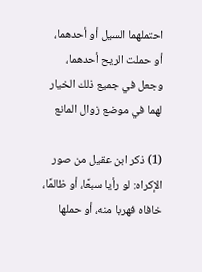احتملهما السيل أو أحدهما، أو حملت الريح أحدهما، وجعل في جميع ذلك الخيار لهما في موضع زوال المانع

(1) ذكر ابن عقيل من صور الإكراه: لو رأيا سبعًا، أو ظالمًا، خافاه فهربا منه، أو حملها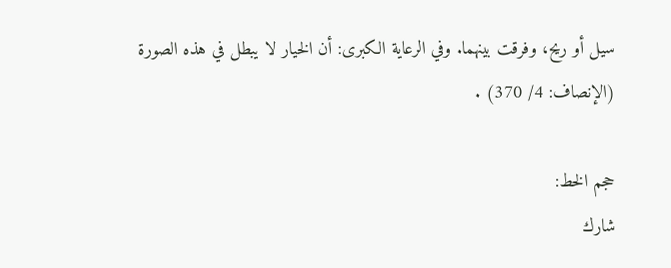سيل أو ريح، وفرقت بينهما. وفي الرعاية الكبرى: أن الخيار لا يبطل في هذه الصورة (الإنصاف: 4/ 370) .

حجم الخط:
شارك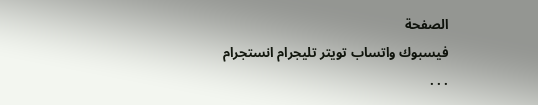الصفحة
فيسبوك واتساب تويتر تليجرام انستجرام
. . .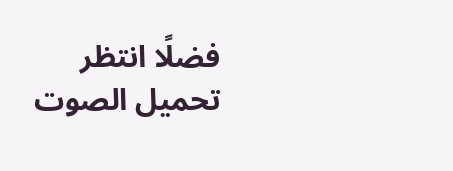فضلًا انتظر تحميل الصوت